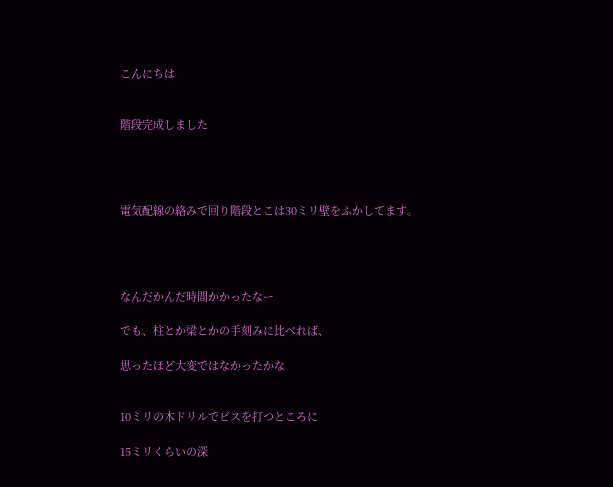こんにちは


階段完成しました




電気配線の絡みで回り階段とこは30ミリ壁をふかしてます。




なんだかんだ時間かかったなー

でも、柱とか梁とかの手刻みに比べれば、

思ったほど大変ではなかったかな


10ミリの木ドリルでビスを打つところに

15ミリくらいの深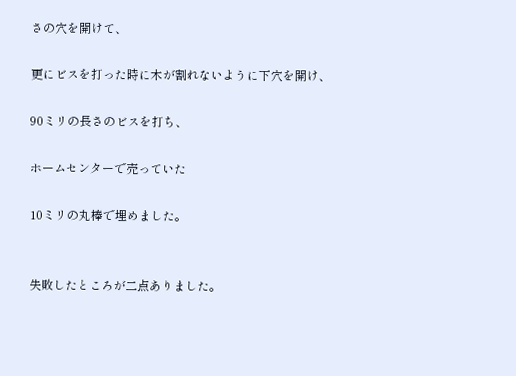さの穴を開けて、

更にビスを打った時に木が割れないように下穴を開け、

90ミリの長さのビスを打ち、

ホームセンターで売っていた

10ミリの丸棒で埋めました。


失敗したところが二点ありました。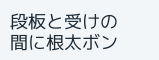段板と受けの間に根太ボン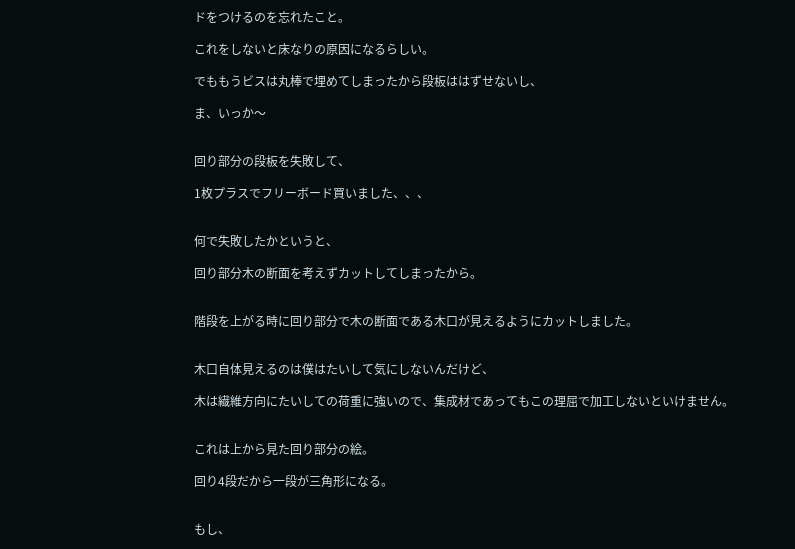ドをつけるのを忘れたこと。

これをしないと床なりの原因になるらしい。

でももうビスは丸棒で埋めてしまったから段板ははずせないし、

ま、いっか〜


回り部分の段板を失敗して、

1枚プラスでフリーボード買いました、、、


何で失敗したかというと、

回り部分木の断面を考えずカットしてしまったから。


階段を上がる時に回り部分で木の断面である木口が見えるようにカットしました。


木口自体見えるのは僕はたいして気にしないんだけど、

木は繊維方向にたいしての荷重に強いので、集成材であってもこの理屈で加工しないといけません。


これは上から見た回り部分の絵。

回り4段だから一段が三角形になる。


もし、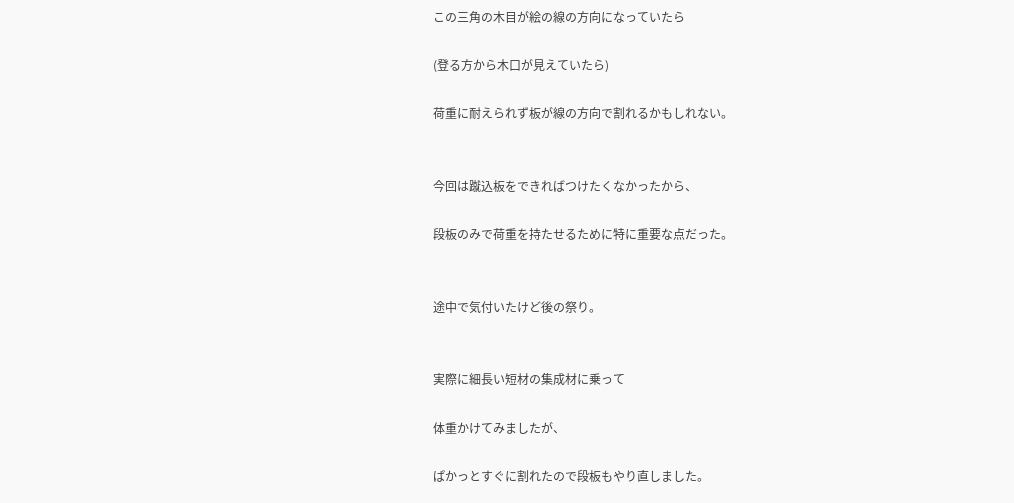この三角の木目が絵の線の方向になっていたら

(登る方から木口が見えていたら)

荷重に耐えられず板が線の方向で割れるかもしれない。


今回は蹴込板をできればつけたくなかったから、

段板のみで荷重を持たせるために特に重要な点だった。


途中で気付いたけど後の祭り。


実際に細長い短材の集成材に乗って

体重かけてみましたが、

ぱかっとすぐに割れたので段板もやり直しました。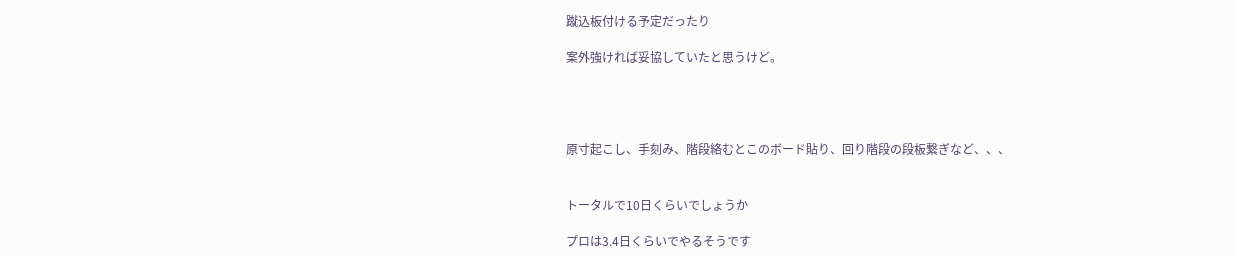蹴込板付ける予定だったり

案外強ければ妥協していたと思うけど。




原寸起こし、手刻み、階段絡むとこのボード貼り、回り階段の段板繋ぎなど、、、


トータルで10日くらいでしょうか

プロは3.4日くらいでやるそうです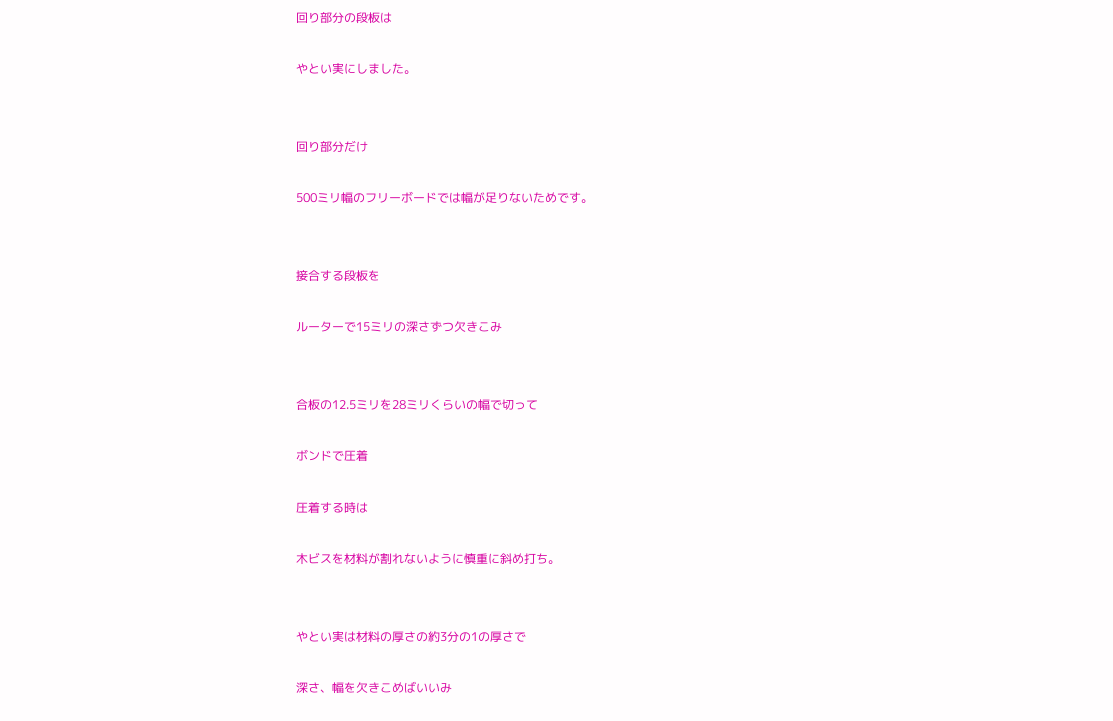回り部分の段板は

やとい実にしました。


回り部分だけ

500ミリ幅のフリーボードでは幅が足りないためです。


接合する段板を

ルーターで15ミリの深さずつ欠きこみ


合板の12.5ミリを28ミリくらいの幅で切って

ボンドで圧着

圧着する時は

木ビスを材料が割れないように慎重に斜め打ち。


やとい実は材料の厚さの約3分の1の厚さで

深さ、幅を欠きこめばいいみ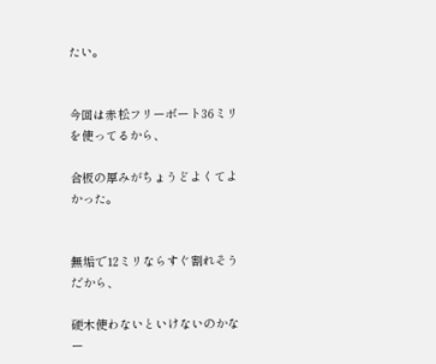たい。


今回は赤松フリーボート36ミリを使ってるから、

合板の厚みがちょうどよくてよかった。


無垢で12ミリならすぐ割れそうだから、

硬木使わないといけないのかなー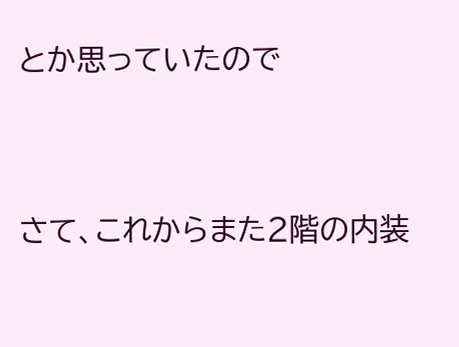とか思っていたので


さて、これからまた2階の内装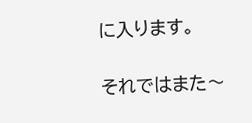に入ります。

それではまた〜